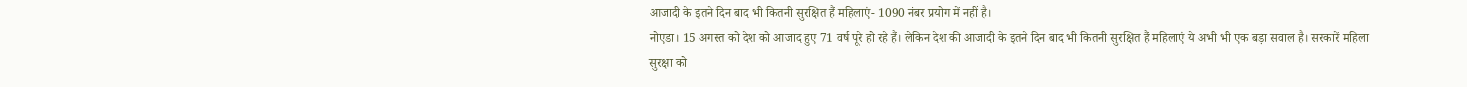आजादी के इतने दिन बाद भी कितनी सुरक्षित हैं महिलाएं- 1090 नंबर प्रयोग में नहीं है।
नोएडा। 15 अगस्त को देश को आजाद हुए 71 वर्ष पूरे हो रहे हैं। लेकिन देश की आजादी के इतने दिन बाद भी कितनी सुरक्षित हैं महिलाएं ये अभी भी एक बड़ा सवाल है। सरकारें महिला सुरक्षा को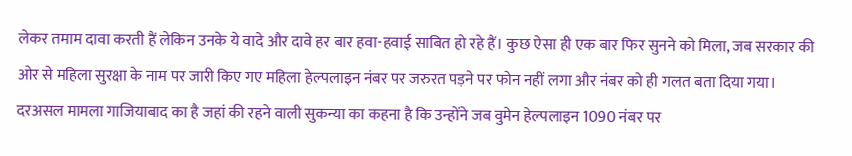लेकर तमाम दावा करती हैं लेकिन उनके ये वादे और दावे हर बार हवा-हवाई साबित हो रहे हैं। कुछ ऐसा ही एक बार फिर सुनने को मिला, जब सरकार की ओर से महिला सुरक्षा के नाम पर जारी किए गए महिला हेल्पलाइन नंबर पर जरुरत पड़ने पर फोन नहीं लगा और नंबर को ही गलत बता दिया गया।
दरअसल मामला गाजियाबाद का है जहां की रहने वाली सुकन्या का कहना है कि उन्होंने जब वुमेन हेल्पलाइन 1090 नंबर पर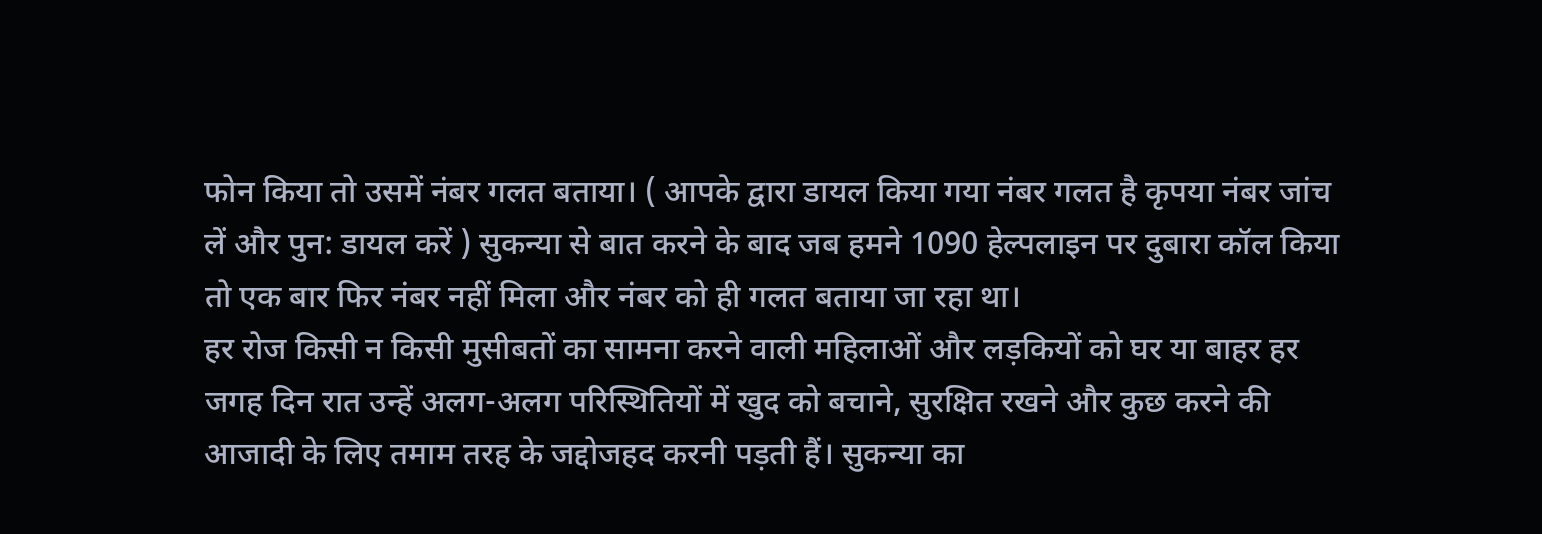फोन किया तो उसमें नंबर गलत बताया। ( आपके द्वारा डायल किया गया नंबर गलत है कृपया नंबर जांच लें और पुन: डायल करें ) सुकन्या से बात करने के बाद जब हमने 1090 हेल्पलाइन पर दुबारा कॉल किया तो एक बार फिर नंबर नहीं मिला और नंबर को ही गलत बताया जा रहा था।
हर रोज किसी न किसी मुसीबतों का सामना करने वाली महिलाओं और लड़कियों को घर या बाहर हर जगह दिन रात उन्हें अलग-अलग परिस्थितियों में खुद को बचाने, सुरक्षित रखने और कुछ करने की आजादी के लिए तमाम तरह के जद्दोजहद करनी पड़ती हैं। सुकन्या का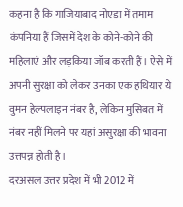कहना है कि गाजियाबाद नोएडा में तमाम कंपनिया हैं जिसमें देश के कोने-कोने की महिलाएं और लड़किया जॉब करती हैं। ऐसे में अपनी सुरक्षा को लेकर उनका एक हथियार ये वुमन हेल्पलाइन नंबर है, लेकिन मुसिबत में नंबर नहीं मिलने पर यहां असुरक्षा की भावना उत्तपन्न होती है।
दरअसल उत्तर प्रदेश में भी 2012 में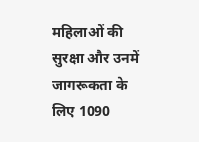महिलाओं की सुरक्षा और उनमें जागरूकता के लिए 1090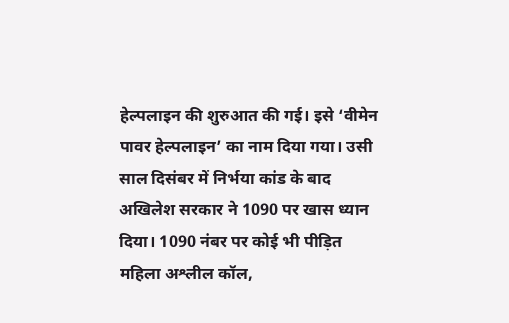हेल्पलाइन की शुरुआत की गई। इसे ‘वीमेन पावर हेल्पलाइन’ का नाम दिया गया। उसी साल दिसंबर में निर्भया कांड के बाद अखिलेश सरकार ने 1090 पर खास ध्यान दिया। 1090 नंबर पर कोई भी पीड़ित महिला अश्लील कॉल,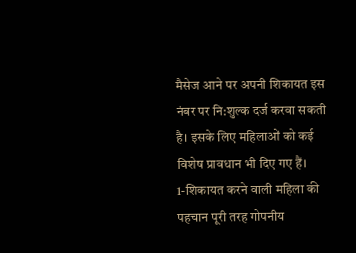मैसेज आने पर अपनी शिकायत इस नंबर पर नि:शुल्क दर्ज करवा सकती है। इसके लिए महिलाओं को कई विशेष प्रावधान भी दिए गए हैं।
1-शिकायत करने वाली महिला की पहचान पूरी तरह गोपनीय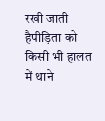रखी जाती हैपीड़िता को किसी भी हालत में थाने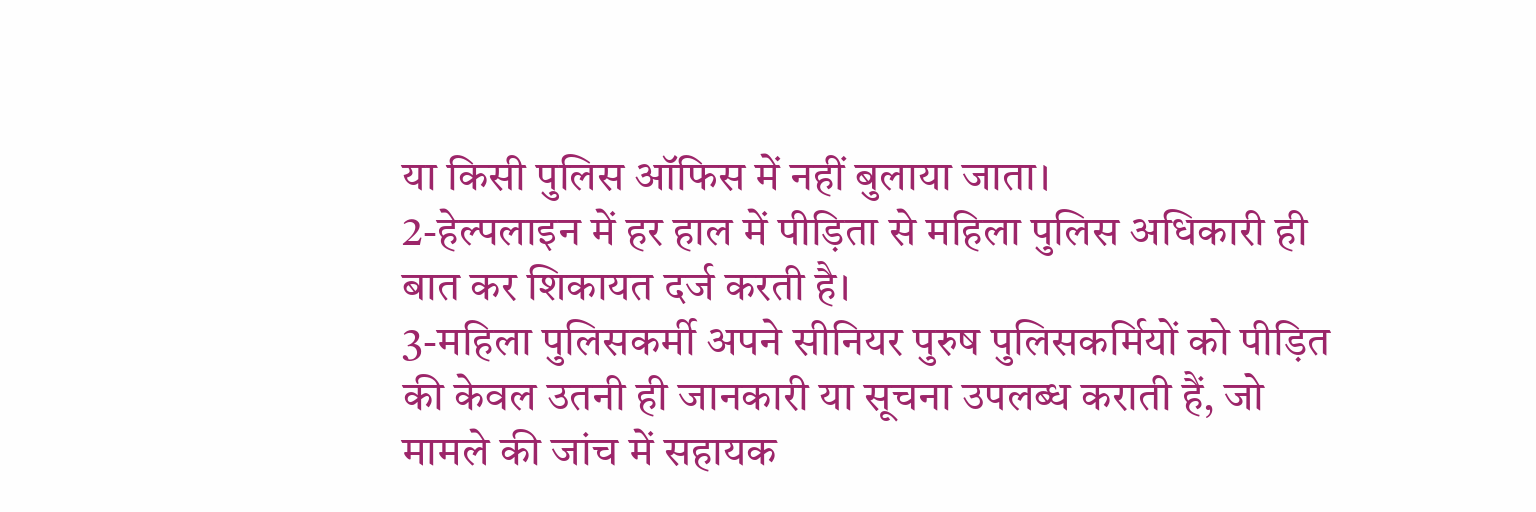या किसी पुलिस ऑफिस में नहीं बुलाया जाता।
2-हेल्पलाइन में हर हाल में पीड़िता से महिला पुलिस अधिकारी ही बात कर शिकायत दर्ज करती है।
3-महिला पुलिसकर्मी अपने सीनियर पुरुष पुलिसकर्मियों को पीड़ित की केवल उतनी ही जानकारी या सूचना उपलब्ध कराती हैं, जो मामले की जांच में सहायक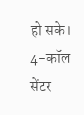हो सके।
4-कॉल सेंटर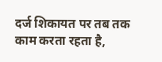दर्ज शिकायत पर तब तक काम करता रहता है,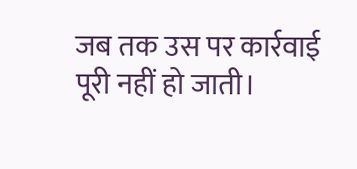जब तक उस पर कार्रवाई पूरी नहीं हो जाती।